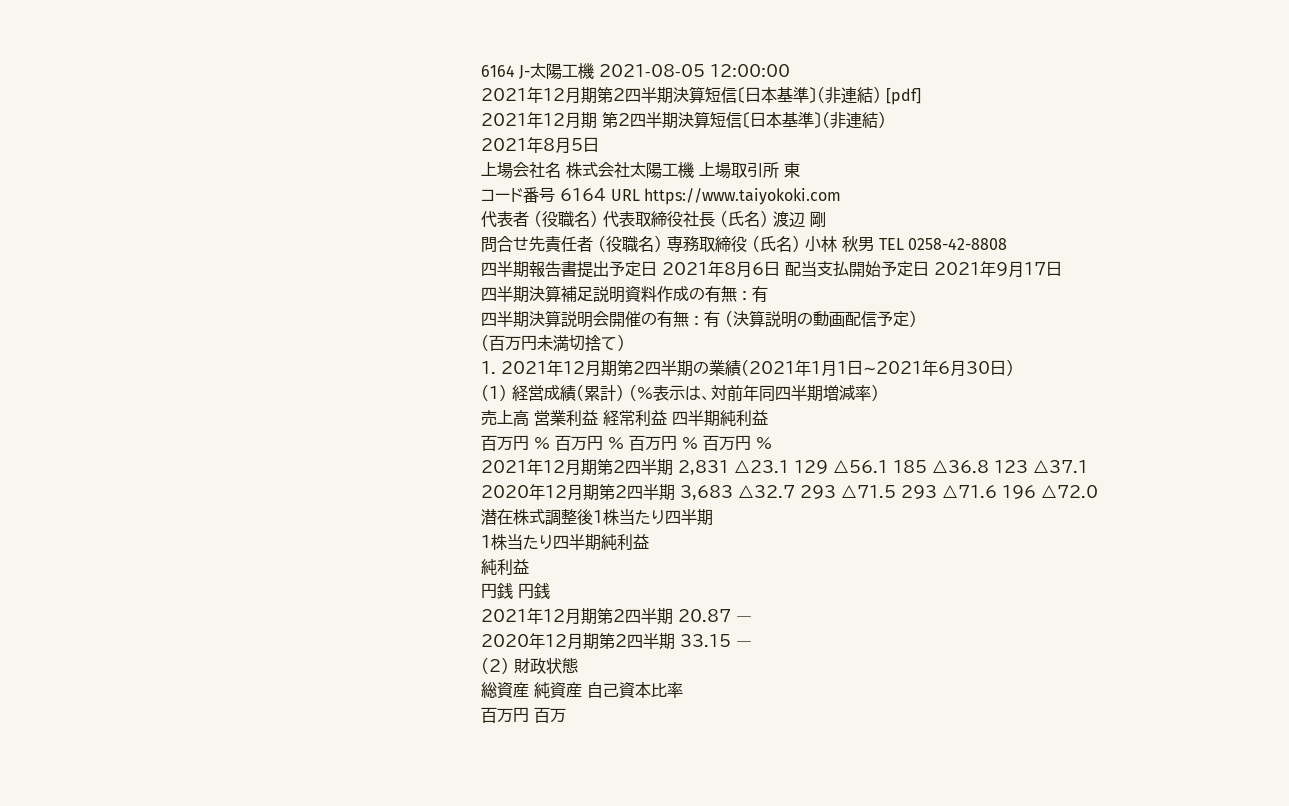6164 J-太陽工機 2021-08-05 12:00:00
2021年12月期第2四半期決算短信〔日本基準〕(非連結) [pdf]
2021年12月期 第2四半期決算短信〔日本基準〕(非連結)
2021年8月5日
上場会社名 株式会社太陽工機 上場取引所 東
コード番号 6164 URL https://www.taiyokoki.com
代表者 (役職名) 代表取締役社長 (氏名) 渡辺 剛
問合せ先責任者 (役職名) 専務取締役 (氏名) 小林 秋男 TEL 0258-42-8808
四半期報告書提出予定日 2021年8月6日 配当支払開始予定日 2021年9月17日
四半期決算補足説明資料作成の有無 : 有
四半期決算説明会開催の有無 : 有 (決算説明の動画配信予定)
(百万円未満切捨て)
1. 2021年12月期第2四半期の業績(2021年1月1日∼2021年6月30日)
(1) 経営成績(累計) (%表示は、対前年同四半期増減率)
売上高 営業利益 経常利益 四半期純利益
百万円 % 百万円 % 百万円 % 百万円 %
2021年12月期第2四半期 2,831 △23.1 129 △56.1 185 △36.8 123 △37.1
2020年12月期第2四半期 3,683 △32.7 293 △71.5 293 △71.6 196 △72.0
潜在株式調整後1株当たり四半期
1株当たり四半期純利益
純利益
円銭 円銭
2021年12月期第2四半期 20.87 ―
2020年12月期第2四半期 33.15 ―
(2) 財政状態
総資産 純資産 自己資本比率
百万円 百万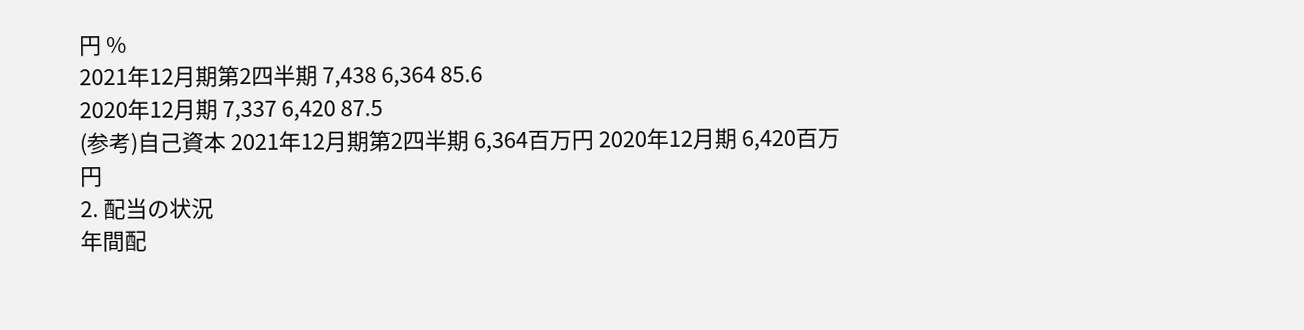円 %
2021年12月期第2四半期 7,438 6,364 85.6
2020年12月期 7,337 6,420 87.5
(参考)自己資本 2021年12月期第2四半期 6,364百万円 2020年12月期 6,420百万円
2. 配当の状況
年間配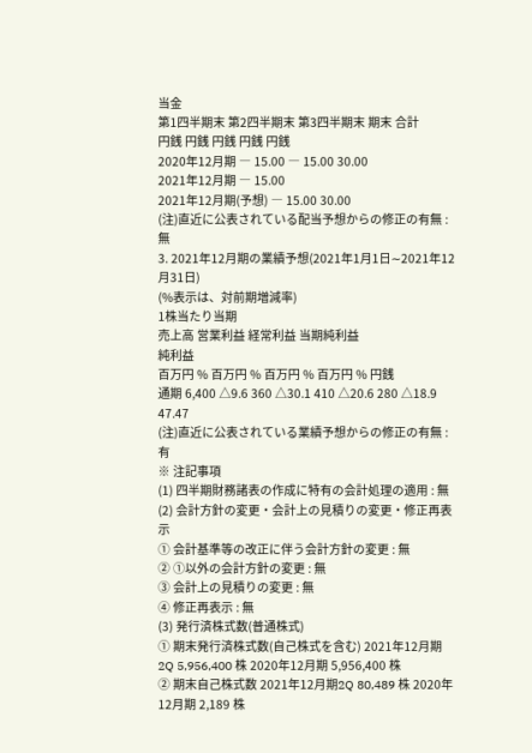当金
第1四半期末 第2四半期末 第3四半期末 期末 合計
円銭 円銭 円銭 円銭 円銭
2020年12月期 ― 15.00 ― 15.00 30.00
2021年12月期 ― 15.00
2021年12月期(予想) ― 15.00 30.00
(注)直近に公表されている配当予想からの修正の有無 : 無
3. 2021年12月期の業績予想(2021年1月1日∼2021年12月31日)
(%表示は、対前期増減率)
1株当たり当期
売上高 営業利益 経常利益 当期純利益
純利益
百万円 % 百万円 % 百万円 % 百万円 % 円銭
通期 6,400 △9.6 360 △30.1 410 △20.6 280 △18.9 47.47
(注)直近に公表されている業績予想からの修正の有無 : 有
※ 注記事項
(1) 四半期財務諸表の作成に特有の会計処理の適用 : 無
(2) 会計方針の変更・会計上の見積りの変更・修正再表示
① 会計基準等の改正に伴う会計方針の変更 : 無
② ①以外の会計方針の変更 : 無
③ 会計上の見積りの変更 : 無
④ 修正再表示 : 無
(3) 発行済株式数(普通株式)
① 期末発行済株式数(自己株式を含む) 2021年12月期2Q 5,956,400 株 2020年12月期 5,956,400 株
② 期末自己株式数 2021年12月期2Q 80,489 株 2020年12月期 2,189 株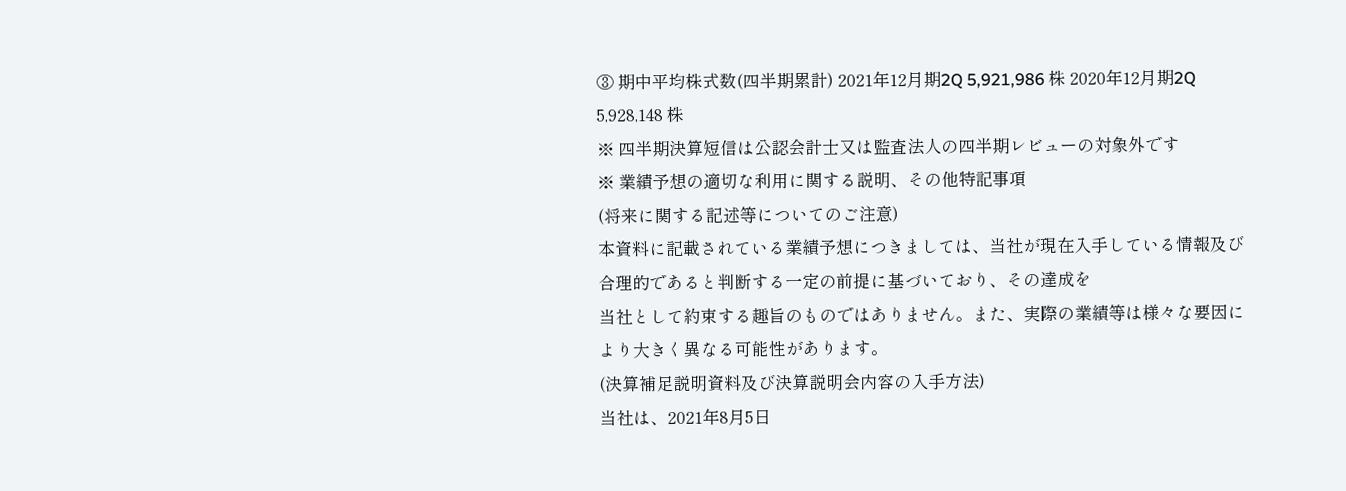③ 期中平均株式数(四半期累計) 2021年12月期2Q 5,921,986 株 2020年12月期2Q 5,928,148 株
※ 四半期決算短信は公認会計士又は監査法人の四半期レビューの対象外です
※ 業績予想の適切な利用に関する説明、その他特記事項
(将来に関する記述等についてのご注意)
本資料に記載されている業績予想につきましては、当社が現在入手している情報及び合理的であると判断する一定の前提に基づいており、その達成を
当社として約束する趣旨のものではありません。また、実際の業績等は様々な要因により大きく異なる可能性があります。
(決算補足説明資料及び決算説明会内容の入手方法)
当社は、2021年8月5日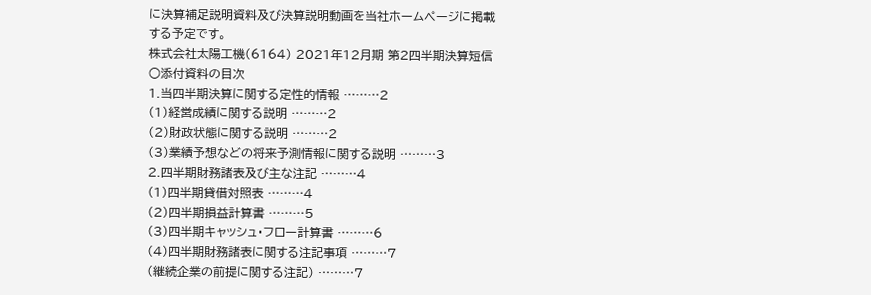に決算補足説明資料及び決算説明動画を当社ホームページに掲載する予定です。
株式会社太陽工機(6164) 2021年12月期 第2四半期決算短信
○添付資料の目次
1.当四半期決算に関する定性的情報 ………2
(1)経営成績に関する説明 ………2
(2)財政状態に関する説明 ………2
(3)業績予想などの将来予測情報に関する説明 ………3
2.四半期財務諸表及び主な注記 ………4
(1)四半期貸借対照表 ………4
(2)四半期損益計算書 ………5
(3)四半期キャッシュ・フロー計算書 ………6
(4)四半期財務諸表に関する注記事項 ………7
(継続企業の前提に関する注記) ………7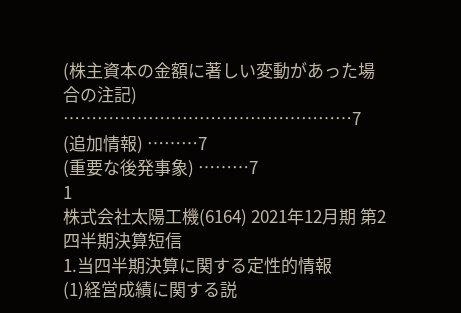(株主資本の金額に著しい変動があった場合の注記) ……………………………………………7
(追加情報) ………7
(重要な後発事象) ………7
1
株式会社太陽工機(6164) 2021年12月期 第2四半期決算短信
1.当四半期決算に関する定性的情報
(1)経営成績に関する説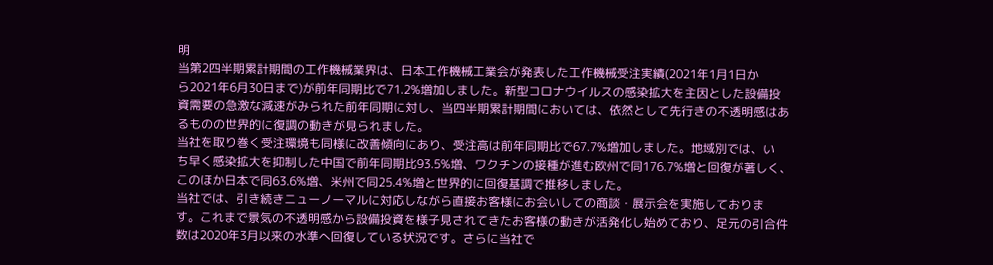明
当第2四半期累計期間の工作機械業界は、日本工作機械工業会が発表した工作機械受注実績(2021年1月1日か
ら2021年6月30日まで)が前年同期比で71.2%増加しました。新型コロナウイルスの感染拡大を主因とした設備投
資需要の急激な減速がみられた前年同期に対し、当四半期累計期間においては、依然として先行きの不透明感はあ
るものの世界的に復調の動きが見られました。
当社を取り巻く受注環境も同様に改善傾向にあり、受注高は前年同期比で67.7%増加しました。地域別では、い
ち早く感染拡大を抑制した中国で前年同期比93.5%増、ワクチンの接種が進む欧州で同176.7%増と回復が著しく、
このほか日本で同63.6%増、米州で同25.4%増と世界的に回復基調で推移しました。
当社では、引き続きニューノーマルに対応しながら直接お客様にお会いしての商談・展示会を実施しておりま
す。これまで景気の不透明感から設備投資を様子見されてきたお客様の動きが活発化し始めており、足元の引合件
数は2020年3月以来の水準へ回復している状況です。さらに当社で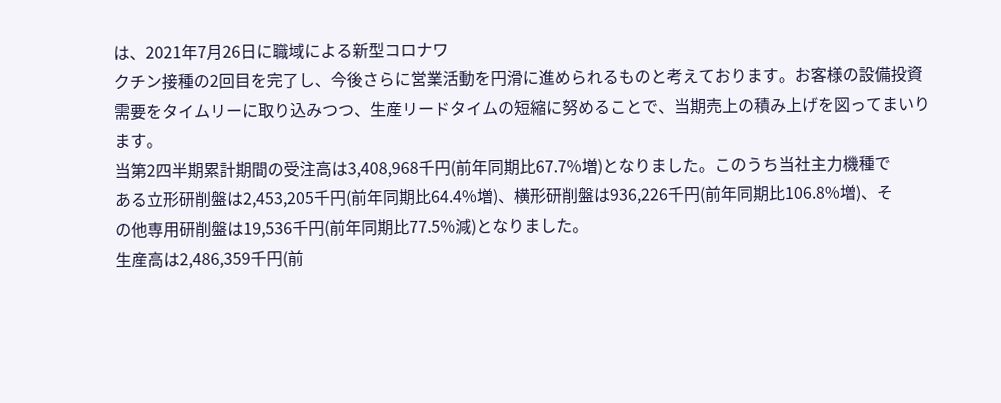は、2021年7月26日に職域による新型コロナワ
クチン接種の2回目を完了し、今後さらに営業活動を円滑に進められるものと考えております。お客様の設備投資
需要をタイムリーに取り込みつつ、生産リードタイムの短縮に努めることで、当期売上の積み上げを図ってまいり
ます。
当第2四半期累計期間の受注高は3,408,968千円(前年同期比67.7%増)となりました。このうち当社主力機種で
ある立形研削盤は2,453,205千円(前年同期比64.4%増)、横形研削盤は936,226千円(前年同期比106.8%増)、そ
の他専用研削盤は19,536千円(前年同期比77.5%減)となりました。
生産高は2,486,359千円(前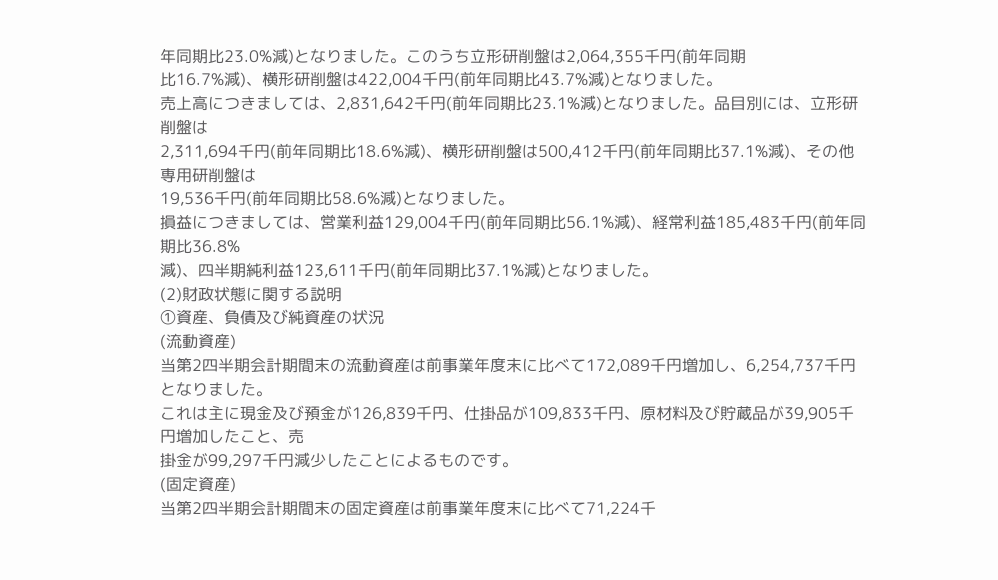年同期比23.0%減)となりました。このうち立形研削盤は2,064,355千円(前年同期
比16.7%減)、横形研削盤は422,004千円(前年同期比43.7%減)となりました。
売上高につきましては、2,831,642千円(前年同期比23.1%減)となりました。品目別には、立形研削盤は
2,311,694千円(前年同期比18.6%減)、横形研削盤は500,412千円(前年同期比37.1%減)、その他専用研削盤は
19,536千円(前年同期比58.6%減)となりました。
損益につきましては、営業利益129,004千円(前年同期比56.1%減)、経常利益185,483千円(前年同期比36.8%
減)、四半期純利益123,611千円(前年同期比37.1%減)となりました。
(2)財政状態に関する説明
①資産、負債及び純資産の状況
(流動資産)
当第2四半期会計期間末の流動資産は前事業年度末に比べて172,089千円増加し、6,254,737千円となりました。
これは主に現金及び預金が126,839千円、仕掛品が109,833千円、原材料及び貯蔵品が39,905千円増加したこと、売
掛金が99,297千円減少したことによるものです。
(固定資産)
当第2四半期会計期間末の固定資産は前事業年度末に比べて71,224千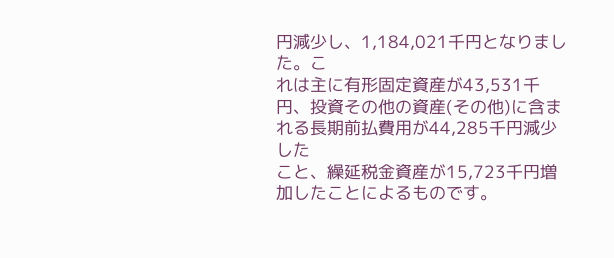円減少し、1,184,021千円となりました。こ
れは主に有形固定資産が43,531千円、投資その他の資産(その他)に含まれる長期前払費用が44,285千円減少した
こと、繰延税金資産が15,723千円増加したことによるものです。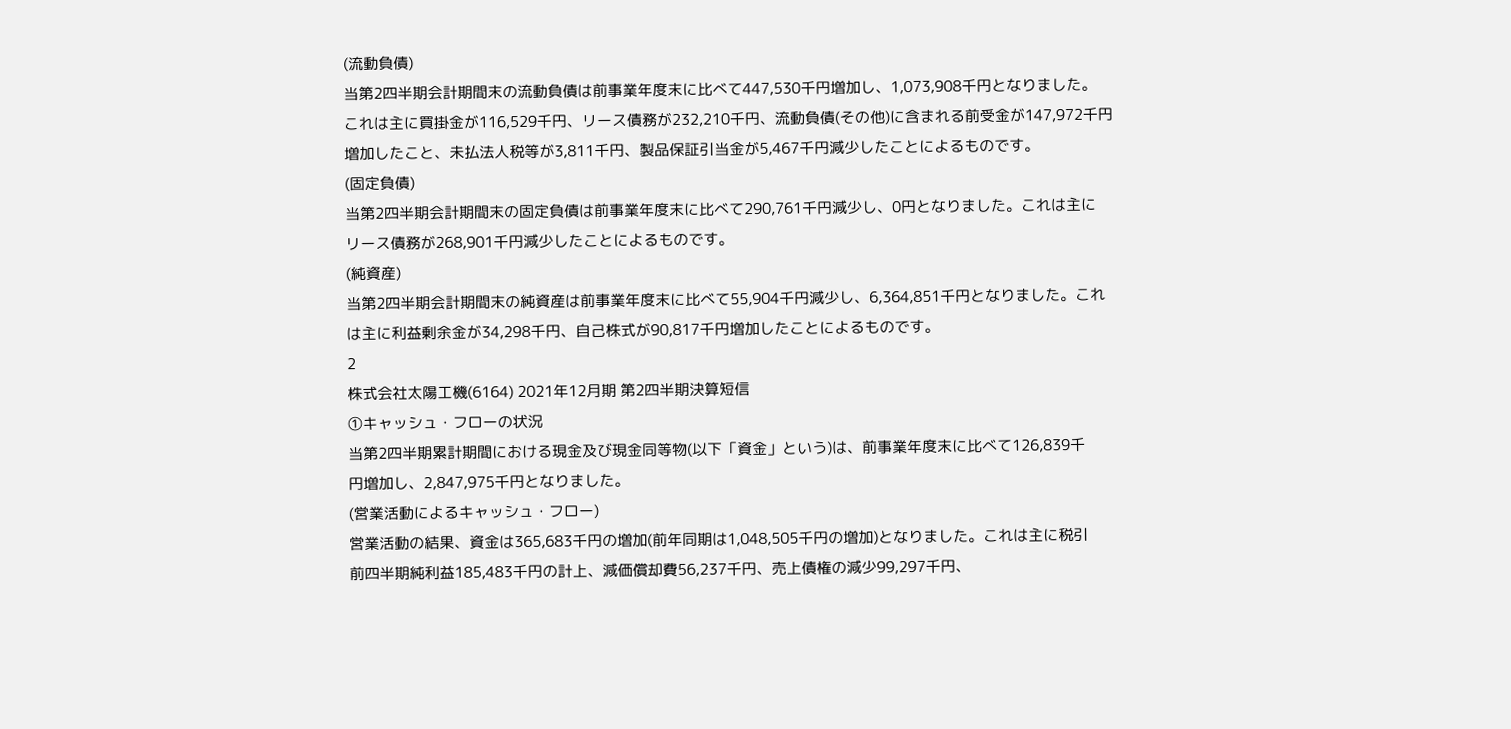(流動負債)
当第2四半期会計期間末の流動負債は前事業年度末に比べて447,530千円増加し、1,073,908千円となりました。
これは主に買掛金が116,529千円、リース債務が232,210千円、流動負債(その他)に含まれる前受金が147,972千円
増加したこと、未払法人税等が3,811千円、製品保証引当金が5,467千円減少したことによるものです。
(固定負債)
当第2四半期会計期間末の固定負債は前事業年度末に比べて290,761千円減少し、0円となりました。これは主に
リース債務が268,901千円減少したことによるものです。
(純資産)
当第2四半期会計期間末の純資産は前事業年度末に比べて55,904千円減少し、6,364,851千円となりました。これ
は主に利益剰余金が34,298千円、自己株式が90,817千円増加したことによるものです。
2
株式会社太陽工機(6164) 2021年12月期 第2四半期決算短信
①キャッシュ・フローの状況
当第2四半期累計期間における現金及び現金同等物(以下「資金」という)は、前事業年度末に比べて126,839千
円増加し、2,847,975千円となりました。
(営業活動によるキャッシュ・フロー)
営業活動の結果、資金は365,683千円の増加(前年同期は1,048,505千円の増加)となりました。これは主に税引
前四半期純利益185,483千円の計上、減価償却費56,237千円、売上債権の減少99,297千円、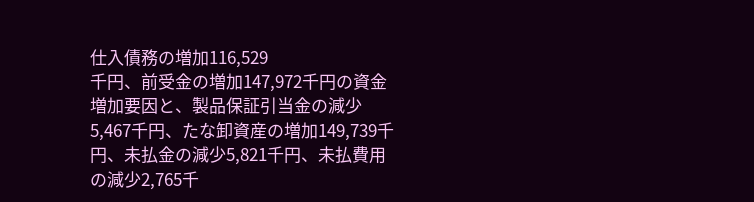仕入債務の増加116,529
千円、前受金の増加147,972千円の資金増加要因と、製品保証引当金の減少5,467千円、たな卸資産の増加149,739千
円、未払金の減少5,821千円、未払費用の減少2,765千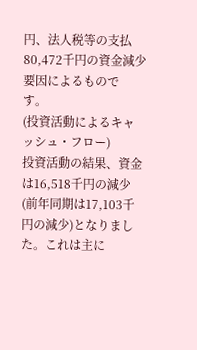円、法人税等の支払80,472千円の資金減少要因によるもので
す。
(投資活動によるキャッシュ・フロー)
投資活動の結果、資金は16,518千円の減少(前年同期は17,103千円の減少)となりました。これは主に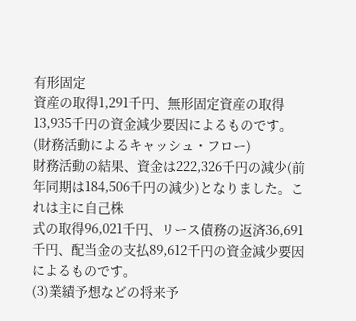有形固定
資産の取得1,291千円、無形固定資産の取得13,935千円の資金減少要因によるものです。
(財務活動によるキャッシュ・フロー)
財務活動の結果、資金は222,326千円の減少(前年同期は184,506千円の減少)となりました。これは主に自己株
式の取得96,021千円、リース債務の返済36,691千円、配当金の支払89,612千円の資金減少要因によるものです。
(3)業績予想などの将来予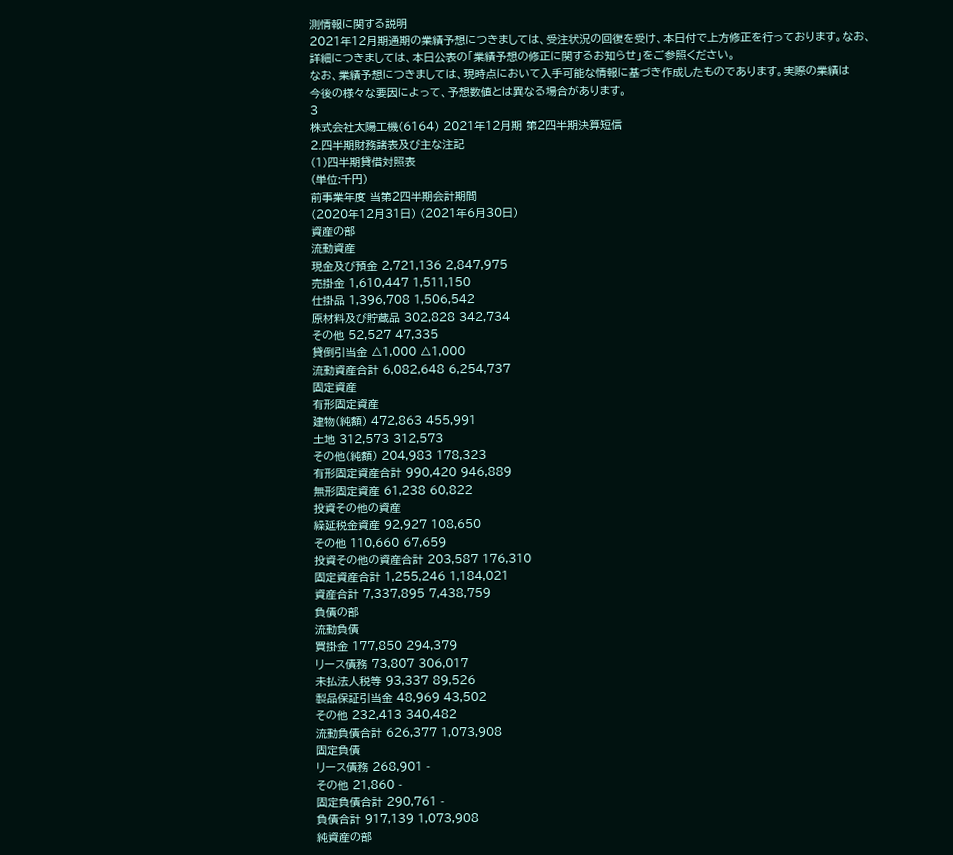測情報に関する説明
2021年12月期通期の業績予想につきましては、受注状況の回復を受け、本日付で上方修正を行っております。なお、
詳細につきましては、本日公表の「業績予想の修正に関するお知らせ」をご参照ください。
なお、業績予想につきましては、現時点において入手可能な情報に基づき作成したものであります。実際の業績は
今後の様々な要因によって、予想数値とは異なる場合があります。
3
株式会社太陽工機(6164) 2021年12月期 第2四半期決算短信
2.四半期財務諸表及び主な注記
(1)四半期貸借対照表
(単位:千円)
前事業年度 当第2四半期会計期間
(2020年12月31日) (2021年6月30日)
資産の部
流動資産
現金及び預金 2,721,136 2,847,975
売掛金 1,610,447 1,511,150
仕掛品 1,396,708 1,506,542
原材料及び貯蔵品 302,828 342,734
その他 52,527 47,335
貸倒引当金 △1,000 △1,000
流動資産合計 6,082,648 6,254,737
固定資産
有形固定資産
建物(純額) 472,863 455,991
土地 312,573 312,573
その他(純額) 204,983 178,323
有形固定資産合計 990,420 946,889
無形固定資産 61,238 60,822
投資その他の資産
繰延税金資産 92,927 108,650
その他 110,660 67,659
投資その他の資産合計 203,587 176,310
固定資産合計 1,255,246 1,184,021
資産合計 7,337,895 7,438,759
負債の部
流動負債
買掛金 177,850 294,379
リース債務 73,807 306,017
未払法人税等 93,337 89,526
製品保証引当金 48,969 43,502
その他 232,413 340,482
流動負債合計 626,377 1,073,908
固定負債
リース債務 268,901 -
その他 21,860 -
固定負債合計 290,761 -
負債合計 917,139 1,073,908
純資産の部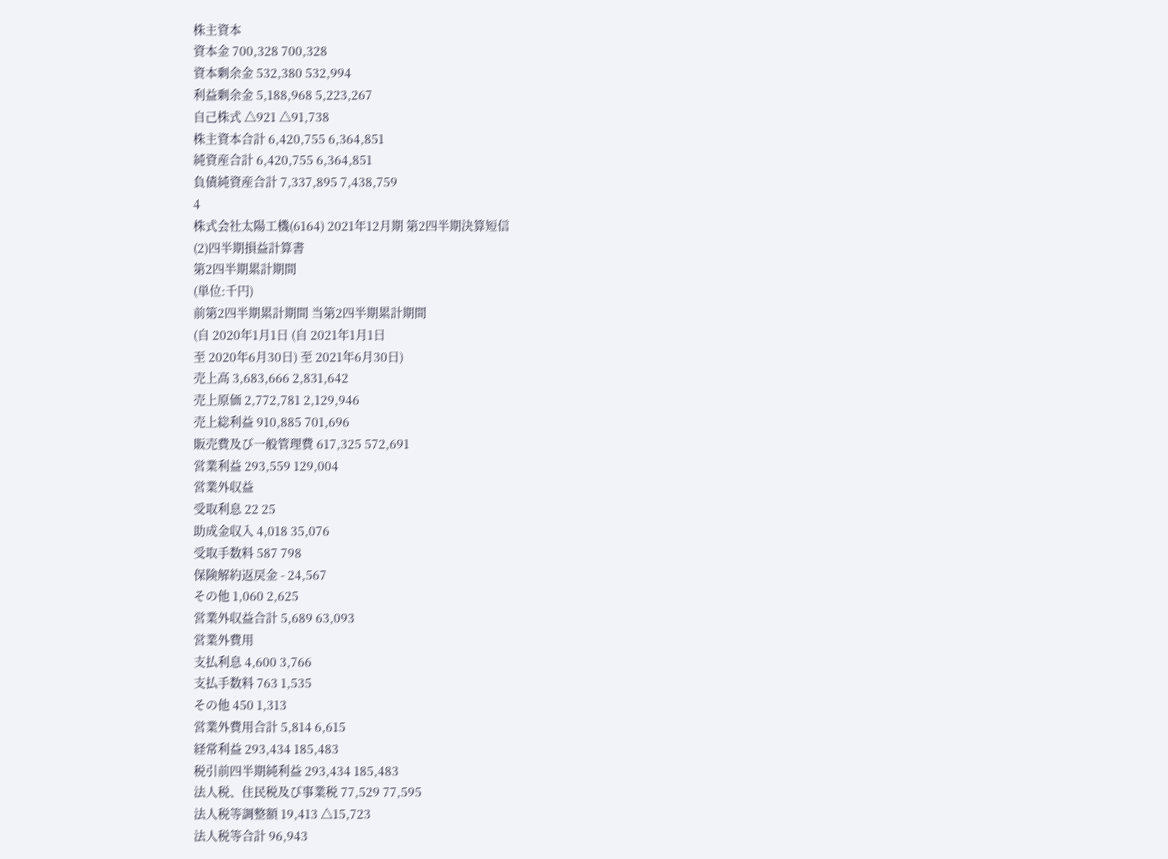株主資本
資本金 700,328 700,328
資本剰余金 532,380 532,994
利益剰余金 5,188,968 5,223,267
自己株式 △921 △91,738
株主資本合計 6,420,755 6,364,851
純資産合計 6,420,755 6,364,851
負債純資産合計 7,337,895 7,438,759
4
株式会社太陽工機(6164) 2021年12月期 第2四半期決算短信
(2)四半期損益計算書
第2四半期累計期間
(単位:千円)
前第2四半期累計期間 当第2四半期累計期間
(自 2020年1月1日 (自 2021年1月1日
至 2020年6月30日) 至 2021年6月30日)
売上高 3,683,666 2,831,642
売上原価 2,772,781 2,129,946
売上総利益 910,885 701,696
販売費及び一般管理費 617,325 572,691
営業利益 293,559 129,004
営業外収益
受取利息 22 25
助成金収入 4,018 35,076
受取手数料 587 798
保険解約返戻金 - 24,567
その他 1,060 2,625
営業外収益合計 5,689 63,093
営業外費用
支払利息 4,600 3,766
支払手数料 763 1,535
その他 450 1,313
営業外費用合計 5,814 6,615
経常利益 293,434 185,483
税引前四半期純利益 293,434 185,483
法人税、住民税及び事業税 77,529 77,595
法人税等調整額 19,413 △15,723
法人税等合計 96,943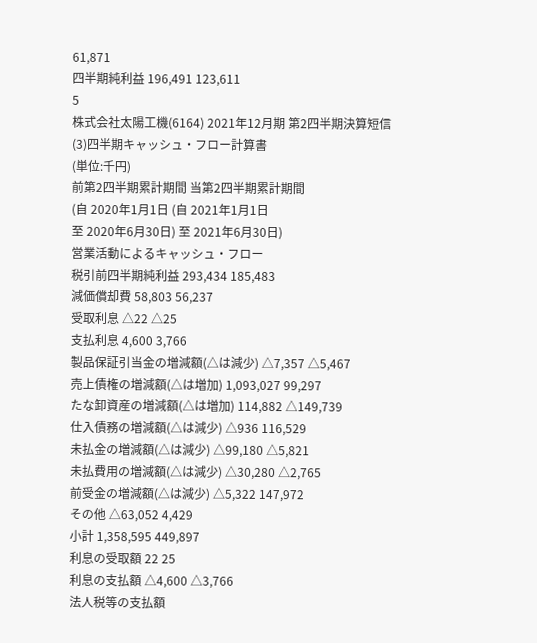61,871
四半期純利益 196,491 123,611
5
株式会社太陽工機(6164) 2021年12月期 第2四半期決算短信
(3)四半期キャッシュ・フロー計算書
(単位:千円)
前第2四半期累計期間 当第2四半期累計期間
(自 2020年1月1日 (自 2021年1月1日
至 2020年6月30日) 至 2021年6月30日)
営業活動によるキャッシュ・フロー
税引前四半期純利益 293,434 185,483
減価償却費 58,803 56,237
受取利息 △22 △25
支払利息 4,600 3,766
製品保証引当金の増減額(△は減少) △7,357 △5,467
売上債権の増減額(△は増加) 1,093,027 99,297
たな卸資産の増減額(△は増加) 114,882 △149,739
仕入債務の増減額(△は減少) △936 116,529
未払金の増減額(△は減少) △99,180 △5,821
未払費用の増減額(△は減少) △30,280 △2,765
前受金の増減額(△は減少) △5,322 147,972
その他 △63,052 4,429
小計 1,358,595 449,897
利息の受取額 22 25
利息の支払額 △4,600 △3,766
法人税等の支払額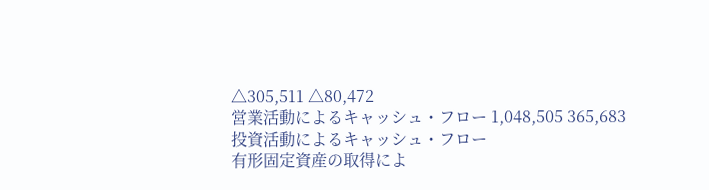△305,511 △80,472
営業活動によるキャッシュ・フロー 1,048,505 365,683
投資活動によるキャッシュ・フロー
有形固定資産の取得によ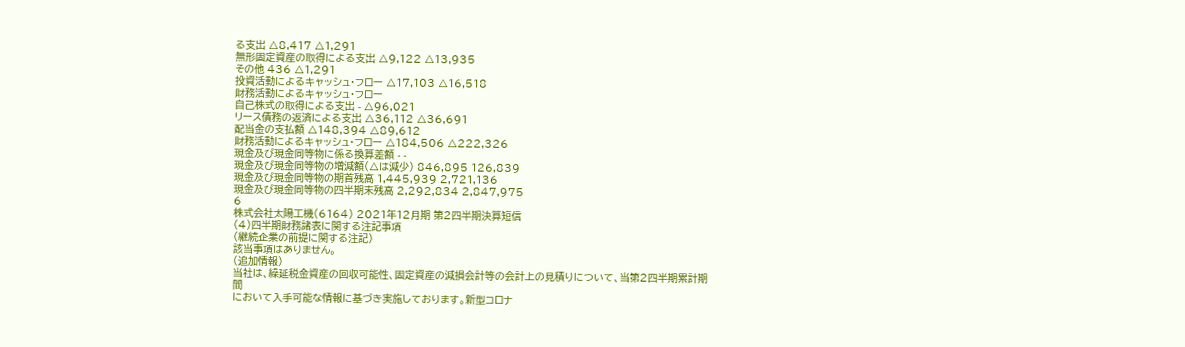る支出 △8,417 △1,291
無形固定資産の取得による支出 △9,122 △13,935
その他 436 △1,291
投資活動によるキャッシュ・フロー △17,103 △16,518
財務活動によるキャッシュ・フロー
自己株式の取得による支出 - △96,021
リース債務の返済による支出 △36,112 △36,691
配当金の支払額 △148,394 △89,612
財務活動によるキャッシュ・フロー △184,506 △222,326
現金及び現金同等物に係る換算差額 - -
現金及び現金同等物の増減額(△は減少) 846,895 126,839
現金及び現金同等物の期首残高 1,445,939 2,721,136
現金及び現金同等物の四半期末残高 2,292,834 2,847,975
6
株式会社太陽工機(6164) 2021年12月期 第2四半期決算短信
(4)四半期財務諸表に関する注記事項
(継続企業の前提に関する注記)
該当事項はありません。
(追加情報)
当社は、繰延税金資産の回収可能性、固定資産の減損会計等の会計上の見積りについて、当第2四半期累計期間
において入手可能な情報に基づき実施しております。新型コロナ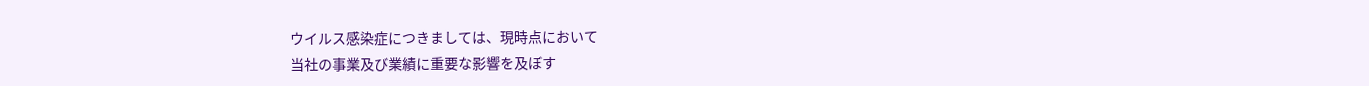ウイルス感染症につきましては、現時点において
当社の事業及び業績に重要な影響を及ぼす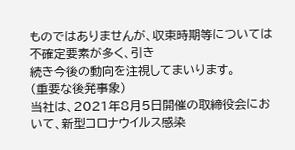ものではありませんが、収束時期等については不確定要素が多く、引き
続き今後の動向を注視してまいります。
(重要な後発事象)
当社は、2021年8月5日開催の取締役会において、新型コロナウイルス感染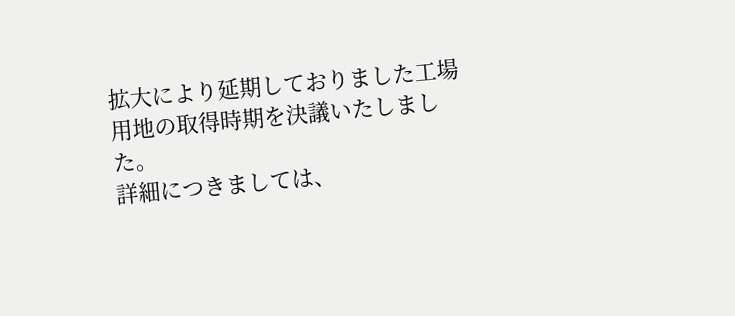拡大により延期しておりました工場
用地の取得時期を決議いたしました。
詳細につきましては、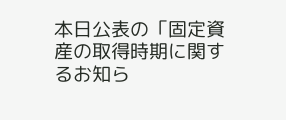本日公表の「固定資産の取得時期に関するお知ら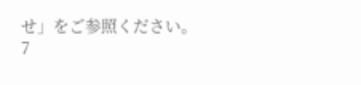せ」をご参照ください。
7